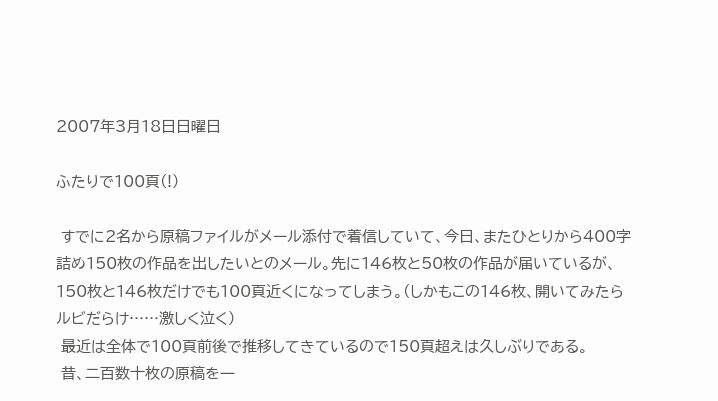2007年3月18日日曜日

ふたりで100頁(!)

 すでに2名から原稿ファイルがメール添付で着信していて、今日、またひとりから400字詰め150枚の作品を出したいとのメール。先に146枚と50枚の作品が届いているが、150枚と146枚だけでも100頁近くになってしまう。(しかもこの146枚、開いてみたらルビだらけ……激しく泣く)
 最近は全体で100頁前後で推移してきているので150頁超えは久しぶりである。
 昔、二百数十枚の原稿を一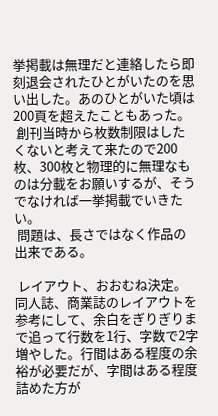挙掲載は無理だと連絡したら即刻退会されたひとがいたのを思い出した。あのひとがいた頃は200頁を超えたこともあった。
 創刊当時から枚数制限はしたくないと考えて来たので200枚、300枚と物理的に無理なものは分載をお願いするが、そうでなければ一挙掲載でいきたい。
 問題は、長さではなく作品の出来である。

 レイアウト、おおむね決定。同人誌、商業誌のレイアウトを参考にして、余白をぎりぎりまで追って行数を1行、字数で2字増やした。行間はある程度の余裕が必要だが、字間はある程度詰めた方が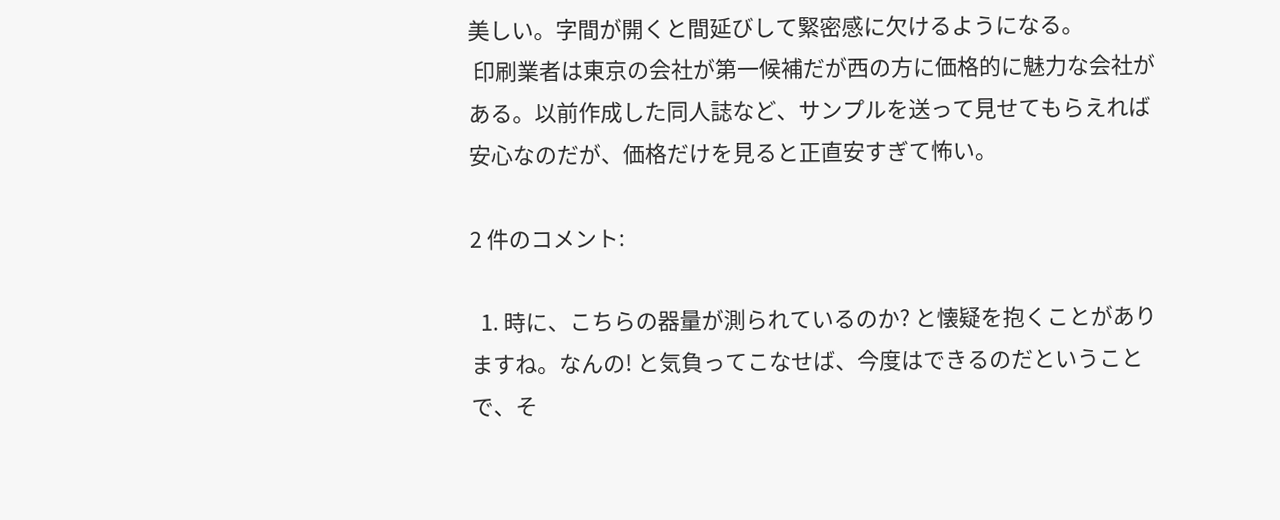美しい。字間が開くと間延びして緊密感に欠けるようになる。
 印刷業者は東京の会社が第一候補だが西の方に価格的に魅力な会社がある。以前作成した同人誌など、サンプルを送って見せてもらえれば安心なのだが、価格だけを見ると正直安すぎて怖い。

2 件のコメント:

  1. 時に、こちらの器量が測られているのか? と懐疑を抱くことがありますね。なんの! と気負ってこなせば、今度はできるのだということで、そ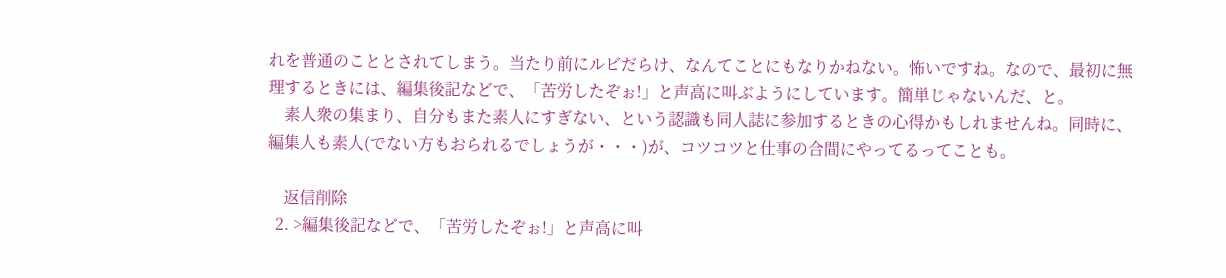れを普通のこととされてしまう。当たり前にルビだらけ、なんてことにもなりかねない。怖いですね。なので、最初に無理するときには、編集後記などで、「苦労したぞぉ!」と声高に叫ぶようにしています。簡単じゃないんだ、と。
    素人衆の集まり、自分もまた素人にすぎない、という認識も同人誌に参加するときの心得かもしれませんね。同時に、編集人も素人(でない方もおられるでしょうが・・・)が、コツコツと仕事の合間にやってるってことも。

    返信削除
  2. >編集後記などで、「苦労したぞぉ!」と声高に叫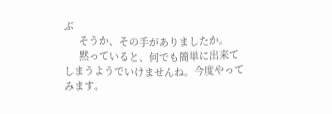ぶ
     そうか、その手がありましたか。
     黙っていると、何でも簡単に出来てしまうようでいけませんね。今度やってみます。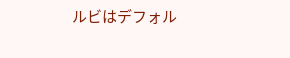ルビはデフォル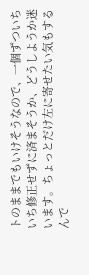トのままでもいけそうなので、一個ずついちいち修正せずに済まそうか、どうしようか迷います。ちょっとだけ左に寄せたい気もするんで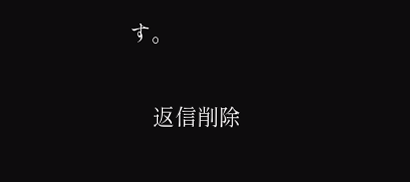す。

    返信削除